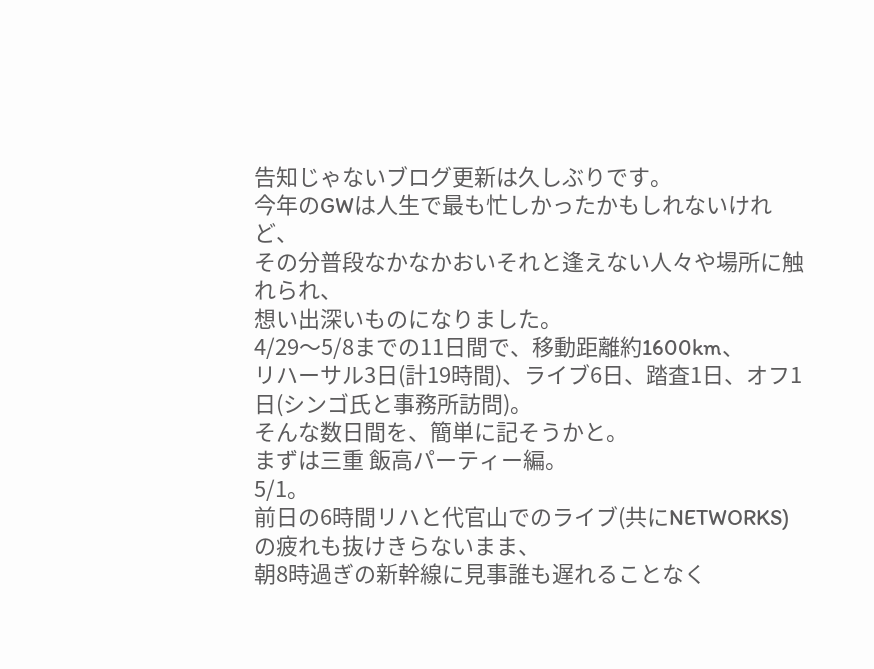告知じゃないブログ更新は久しぶりです。
今年のGWは人生で最も忙しかったかもしれないけれど、
その分普段なかなかおいそれと逢えない人々や場所に触れられ、
想い出深いものになりました。
4/29〜5/8までの11日間で、移動距離約1600km、
リハーサル3日(計19時間)、ライブ6日、踏査1日、オフ1日(シンゴ氏と事務所訪問)。
そんな数日間を、簡単に記そうかと。
まずは三重 飯高パーティー編。
5/1。
前日の6時間リハと代官山でのライブ(共にNETWORKS)の疲れも抜けきらないまま、
朝8時過ぎの新幹線に見事誰も遅れることなく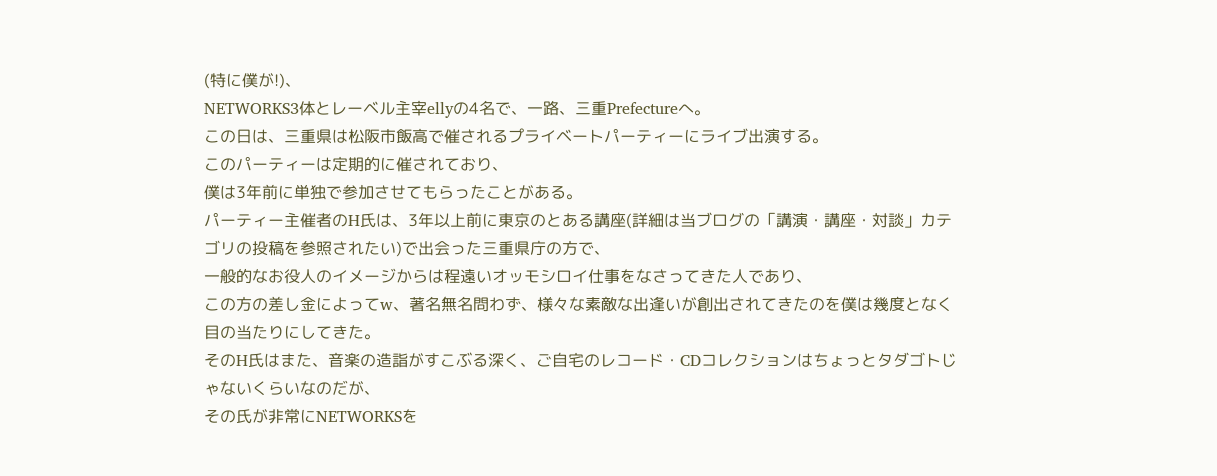(特に僕が!)、
NETWORKS3体とレーベル主宰ellyの4名で、一路、三重Prefectureへ。
この日は、三重県は松阪市飯高で催されるプライベートパーティーにライブ出演する。
このパーティーは定期的に催されており、
僕は3年前に単独で参加させてもらったことがある。
パーティー主催者のH氏は、3年以上前に東京のとある講座(詳細は当ブログの「講演・講座・対談」カテゴリの投稿を参照されたい)で出会った三重県庁の方で、
一般的なお役人のイメージからは程遠いオッモシロイ仕事をなさってきた人であり、
この方の差し金によってw、著名無名問わず、様々な素敵な出逢いが創出されてきたのを僕は幾度となく目の当たりにしてきた。
そのH氏はまた、音楽の造詣がすこぶる深く、ご自宅のレコード・CDコレクションはちょっとタダゴトじゃないくらいなのだが、
その氏が非常にNETWORKSを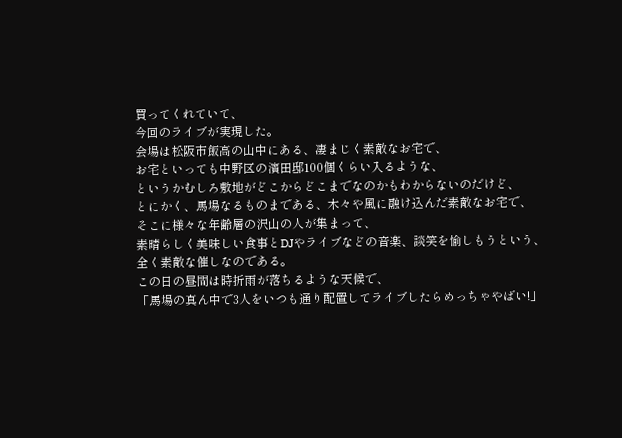買ってくれていて、
今回のライブが実現した。
会場は松阪市飯高の山中にある、凄まじく素敵なお宅で、
お宅といっても中野区の濱田邸100個くらい入るような、
というかむしろ敷地がどこからどこまでなのかもわからないのだけど、
とにかく、馬場なるものまである、木々や風に融け込んだ素敵なお宅で、
そこに様々な年齢層の沢山の人が集まって、
素晴らしく美味しい食事とDJやライブなどの音楽、談笑を愉しもうという、
全く素敵な催しなのである。
この日の昼間は時折雨が落ちるような天候で、
「馬場の真ん中で3人をいつも通り配置してライブしたらめっちゃやばい!」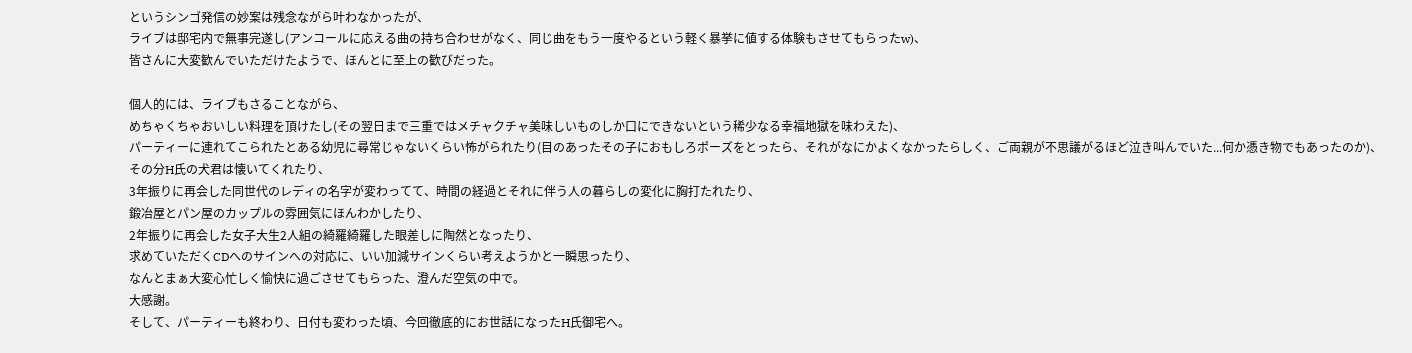というシンゴ発信の妙案は残念ながら叶わなかったが、
ライブは邸宅内で無事完遂し(アンコールに応える曲の持ち合わせがなく、同じ曲をもう一度やるという軽く暴挙に値する体験もさせてもらったw)、
皆さんに大変歓んでいただけたようで、ほんとに至上の歓びだった。

個人的には、ライブもさることながら、
めちゃくちゃおいしい料理を頂けたし(その翌日まで三重ではメチャクチャ美味しいものしか口にできないという稀少なる幸福地獄を味わえた)、
パーティーに連れてこられたとある幼児に尋常じゃないくらい怖がられたり(目のあったその子におもしろポーズをとったら、それがなにかよくなかったらしく、ご両親が不思議がるほど泣き叫んでいた...何か憑き物でもあったのか)、
その分H氏の犬君は懐いてくれたり、
3年振りに再会した同世代のレディの名字が変わってて、時間の経過とそれに伴う人の暮らしの変化に胸打たれたり、
鍛冶屋とパン屋のカップルの雰囲気にほんわかしたり、
2年振りに再会した女子大生2人組の綺羅綺羅した眼差しに陶然となったり、
求めていただくCDへのサインへの対応に、いい加減サインくらい考えようかと一瞬思ったり、
なんとまぁ大変心忙しく愉快に過ごさせてもらった、澄んだ空気の中で。
大感謝。
そして、パーティーも終わり、日付も変わった頃、今回徹底的にお世話になったH氏御宅へ。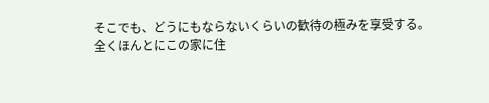そこでも、どうにもならないくらいの歓待の極みを享受する。
全くほんとにこの家に住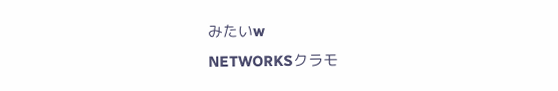みたいw
NETWORKSクラモ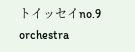トイッセイno.9 orchestra